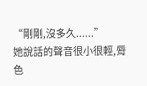“剛剛,沒多久......”
她說話的聲音很小很輕,脣色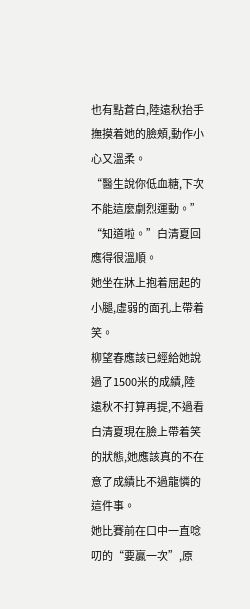也有點蒼白,陸遠秋抬手撫摸着她的臉頰,動作小心又溫柔。
“醫生說你低血糖,下次不能這麼劇烈運動。”
“知道啦。”白清夏回應得很溫順。
她坐在牀上抱着屈起的小腿,虛弱的面孔上帶着笑。
柳望春應該已經給她說過了1500米的成績,陸遠秋不打算再提,不過看白清夏現在臉上帶着笑的狀態,她應該真的不在意了成績比不過龍憐的這件事。
她比賽前在口中一直唸叨的“要贏一次”,原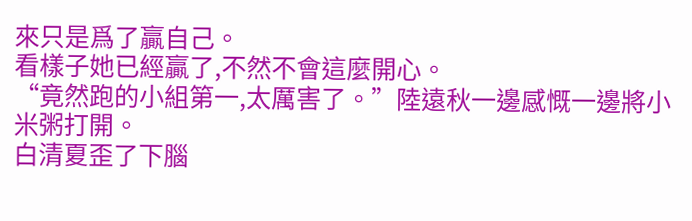來只是爲了贏自己。
看樣子她已經贏了,不然不會這麼開心。
“竟然跑的小組第一,太厲害了。”陸遠秋一邊感慨一邊將小米粥打開。
白清夏歪了下腦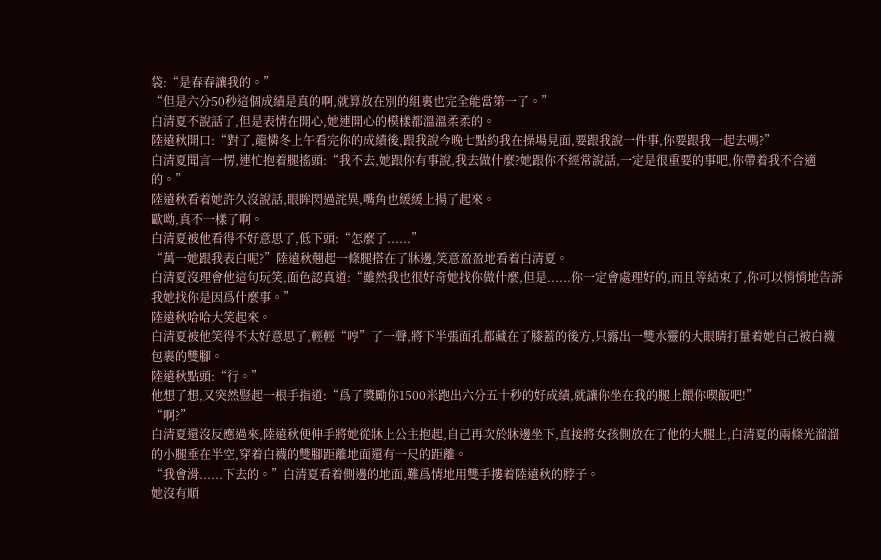袋:“是春春讓我的。”
“但是六分50秒這個成績是真的啊,就算放在別的組裏也完全能當第一了。”
白清夏不說話了,但是表情在開心,她連開心的模樣都溫溫柔柔的。
陸遠秋開口:“對了,龍憐冬上午看完你的成績後,跟我說今晚七點約我在操場見面,要跟我說一件事,你要跟我一起去嗎?”
白清夏聞言一愣,連忙抱着腿搖頭:“我不去,她跟你有事說,我去做什麼?她跟你不經常說話,一定是很重要的事吧,你帶着我不合適的。”
陸遠秋看着她許久沒說話,眼眸閃過詫異,嘴角也緩緩上揚了起來。
歐呦,真不一樣了啊。
白清夏被他看得不好意思了,低下頭:“怎麼了......”
“萬一她跟我表白呢?”陸遠秋翹起一條腿搭在了牀邊,笑意盈盈地看着白清夏。
白清夏沒理會他這句玩笑,面色認真道:“雖然我也很好奇她找你做什麼,但是......你一定會處理好的,而且等結束了,你可以悄悄地告訴我她找你是因爲什麼事。”
陸遠秋哈哈大笑起來。
白清夏被他笑得不太好意思了,輕輕“哼”了一聲,將下半張面孔都藏在了膝蓋的後方,只露出一雙水靈的大眼睛打量着她自己被白襪包裹的雙腳。
陸遠秋點頭:“行。”
他想了想,又突然豎起一根手指道:“爲了獎勵你1500米跑出六分五十秒的好成績,就讓你坐在我的腿上餵你喫飯吧!”
“啊?”
白清夏還沒反應過來,陸遠秋便伸手將她從牀上公主抱起,自己再次於牀邊坐下,直接將女孩側放在了他的大腿上,白清夏的兩條光溜溜的小腿垂在半空,穿着白襪的雙腳距離地面還有一尺的距離。
“我會滑......下去的。”白清夏看着側邊的地面,難爲情地用雙手摟着陸遠秋的脖子。
她沒有順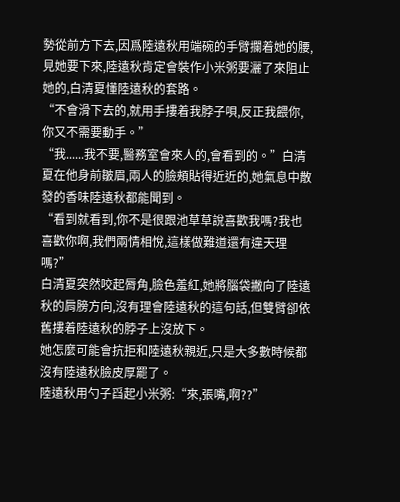勢從前方下去,因爲陸遠秋用端碗的手臂攔着她的腰,見她要下來,陸遠秋肯定會裝作小米粥要灑了來阻止她的,白清夏懂陸遠秋的套路。
“不會滑下去的,就用手摟着我脖子唄,反正我餵你,你又不需要動手。”
“我......我不要,醫務室會來人的,會看到的。”白清夏在他身前皺眉,兩人的臉頰貼得近近的,她氣息中散發的香味陸遠秋都能聞到。
“看到就看到,你不是很跟池草草說喜歡我嗎?我也喜歡你啊,我們兩情相悅,這樣做難道還有違天理嗎?”
白清夏突然咬起脣角,臉色羞紅,她將腦袋撇向了陸遠秋的肩膀方向,沒有理會陸遠秋的這句話,但雙臂卻依舊摟着陸遠秋的脖子上沒放下。
她怎麼可能會抗拒和陸遠秋親近,只是大多數時候都沒有陸遠秋臉皮厚罷了。
陸遠秋用勺子舀起小米粥:“來,張嘴,啊??”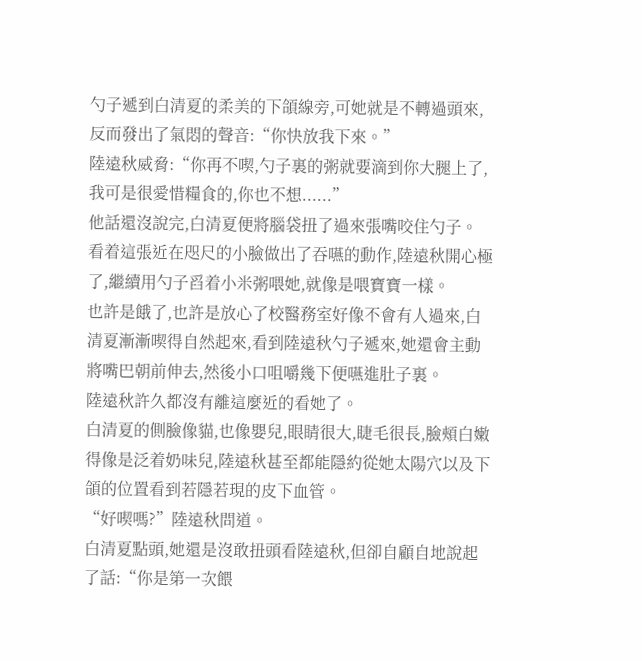勺子遞到白清夏的柔美的下頜線旁,可她就是不轉過頭來,反而發出了氣悶的聲音:“你快放我下來。”
陸遠秋威脅:“你再不喫,勺子裏的粥就要滴到你大腿上了,我可是很愛惜糧食的,你也不想......”
他話還沒說完,白清夏便將腦袋扭了過來張嘴咬住勺子。
看着這張近在咫尺的小臉做出了吞嚥的動作,陸遠秋開心極了,繼續用勺子舀着小米粥喂她,就像是喂寶寶一樣。
也許是餓了,也許是放心了校醫務室好像不會有人過來,白清夏漸漸喫得自然起來,看到陸遠秋勺子遞來,她還會主動將嘴巴朝前伸去,然後小口咀嚼幾下便嚥進肚子裏。
陸遠秋許久都沒有離這麼近的看她了。
白清夏的側臉像貓,也像嬰兒,眼睛很大,睫毛很長,臉頰白嫩得像是泛着奶味兒,陸遠秋甚至都能隱約從她太陽穴以及下頜的位置看到若隱若現的皮下血管。
“好喫嗎?”陸遠秋問道。
白清夏點頭,她還是沒敢扭頭看陸遠秋,但卻自顧自地說起了話:“你是第一次餵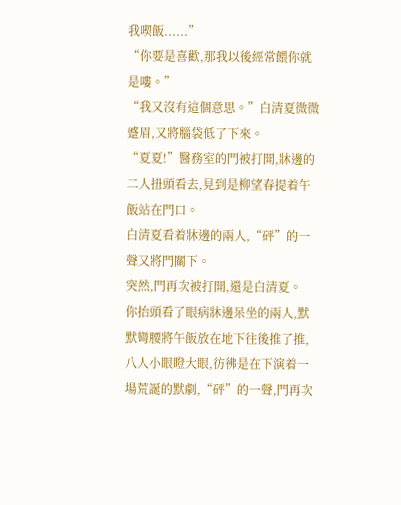我喫飯......”
“你要是喜歡,那我以後經常餵你就是嘍。”
“我又沒有這個意思。”白清夏微微蹙眉,又將腦袋低了下來。
“夏夏!”醫務室的門被打開,牀邊的二人扭頭看去,見到是柳望春提着午飯站在門口。
白清夏看着牀邊的兩人,“砰”的一聲又將門關下。
突然,門再次被打開,還是白清夏。
你抬頭看了眼病牀邊呆坐的兩人,默默彎腰將午飯放在地下往後推了推,八人小眼瞪大眼,彷彿是在下演着一場荒誕的默劇,“砰”的一聲,門再次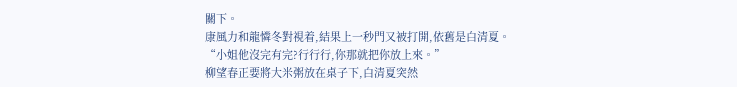關下。
康風力和龍憐冬對視着,結果上一秒門又被打開,依舊是白清夏。
“小姐他沒完有完?行行行,你那就把你放上來。”
柳望春正要將大米粥放在桌子下,白清夏突然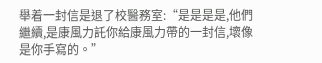舉着一封信是退了校醫務室:“是是是是,他們繼續,是康風力託你給康風力帶的一封信,壞像是你手寫的。”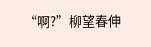“啊?”柳望春伸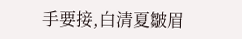手要接,白清夏皺眉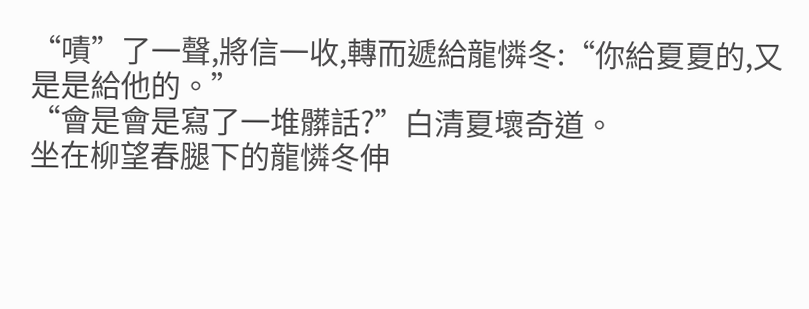“嘖”了一聲,將信一收,轉而遞給龍憐冬:“你給夏夏的,又是是給他的。”
“會是會是寫了一堆髒話?”白清夏壞奇道。
坐在柳望春腿下的龍憐冬伸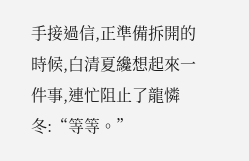手接過信,正準備拆開的時候,白清夏纔想起來一件事,連忙阻止了龍憐冬:“等等。”